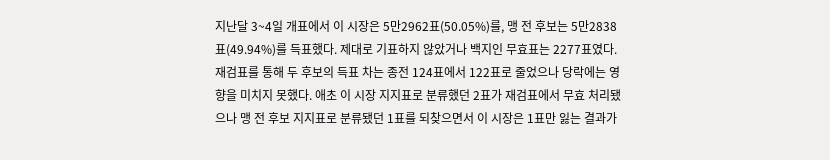지난달 3~4일 개표에서 이 시장은 5만2962표(50.05%)를, 맹 전 후보는 5만2838표(49.94%)를 득표했다. 제대로 기표하지 않았거나 백지인 무효표는 2277표였다.
재검표를 통해 두 후보의 득표 차는 종전 124표에서 122표로 줄었으나 당락에는 영향을 미치지 못했다. 애초 이 시장 지지표로 분류했던 2표가 재검표에서 무효 처리됐으나 맹 전 후보 지지표로 분류됐던 1표를 되찾으면서 이 시장은 1표만 잃는 결과가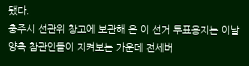됐다.
충주시 선관위 창고에 보관해 온 이 선거 투표용지는 이날 양측 참관인들이 지켜보는 가운데 전세버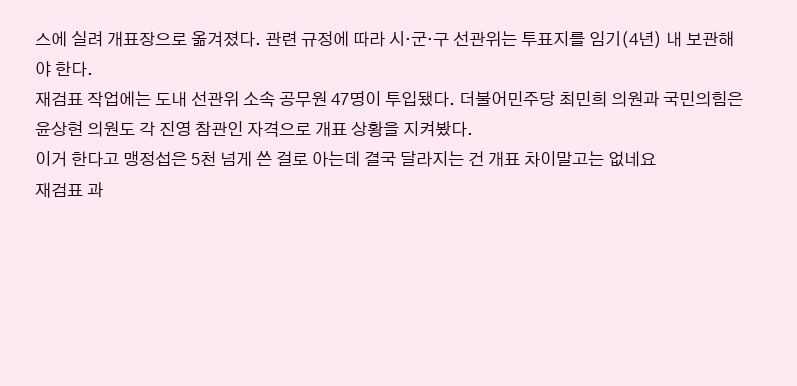스에 실려 개표장으로 옮겨졌다. 관련 규정에 따라 시·군·구 선관위는 투표지를 임기(4년) 내 보관해야 한다.
재검표 작업에는 도내 선관위 소속 공무원 47명이 투입됐다. 더불어민주당 최민희 의원과 국민의힘은 윤상현 의원도 각 진영 참관인 자격으로 개표 상황을 지켜봤다.
이거 한다고 맹정섭은 5천 넘게 쓴 걸로 아는데 결국 달라지는 건 개표 차이말고는 없네요
재검표 과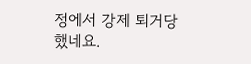정에서 강제 퇴거당
했네요.